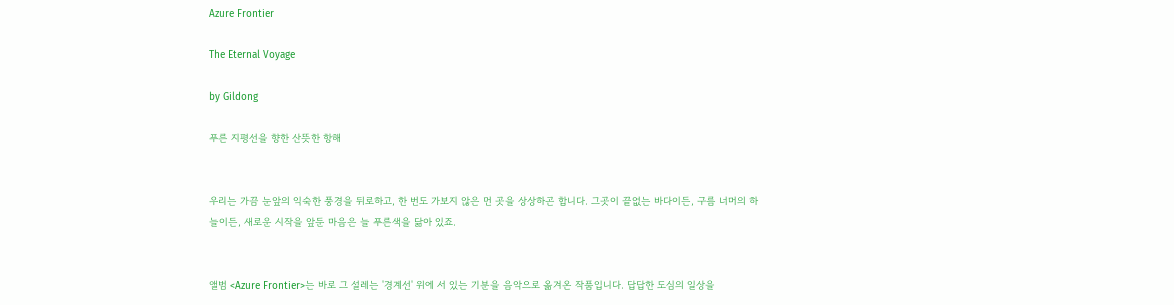Azure Frontier

The Eternal Voyage

by Gildong

푸른 지평선을 향한 산뜻한 항해


우리는 가끔 눈앞의 익숙한 풍경을 뒤로하고, 한 번도 가보지 않은 먼 곳을 상상하곤 합니다. 그곳이 끝없는 바다이든, 구름 너머의 하늘이든, 새로운 시작을 앞둔 마음은 늘 푸른색을 닮아 있죠.


앨범 <Azure Frontier>는 바로 그 설레는 '경계선' 위에 서 있는 기분을 음악으로 옮겨온 작품입니다. 답답한 도심의 일상을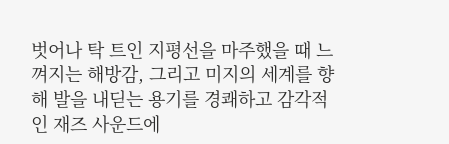벗어나 탁 트인 지평선을 마주했을 때 느껴지는 해방감, 그리고 미지의 세계를 향해 발을 내딛는 용기를 경쾌하고 감각적인 재즈 사운드에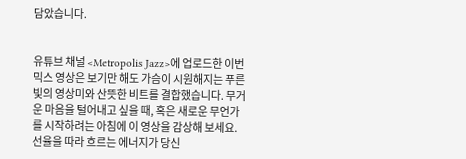담았습니다.


유튜브 채널 <Metropolis Jazz>에 업로드한 이번 믹스 영상은 보기만 해도 가슴이 시원해지는 푸른 빛의 영상미와 산뜻한 비트를 결합했습니다. 무거운 마음을 털어내고 싶을 때, 혹은 새로운 무언가를 시작하려는 아침에 이 영상을 감상해 보세요. 선율을 따라 흐르는 에너지가 당신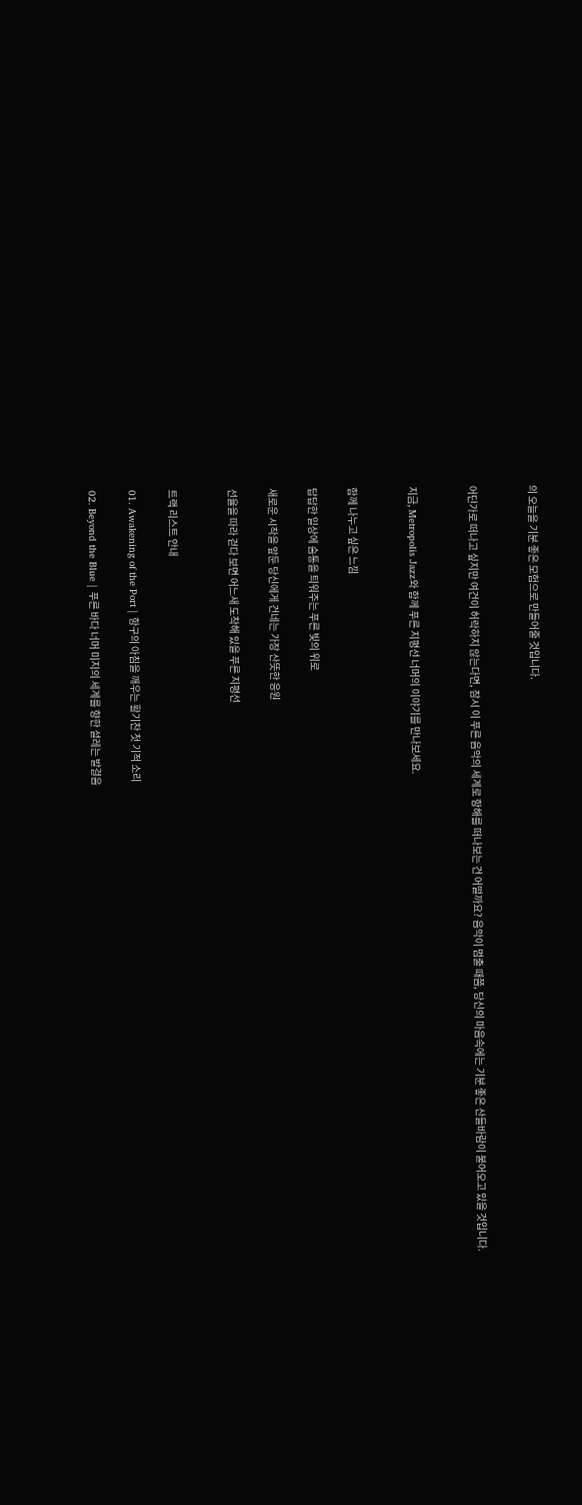의 오늘을 기분 좋은 모험으로 만들어줄 것입니다.


어딘가로 떠나고 싶지만 여건이 허락하지 않는다면, 잠시 이 푸른 음악의 세계로 항해를 떠나보는 건 어떨까요? 음악이 멈출 때쯤, 당신의 마음속에는 기분 좋은 산들바람이 불어오고 있을 것입니다.


지금, Metropolis Jazz와 함께 푸른 지평선 너머의 이야기를 만나보세요.


함께 나누고 싶은 느낌

답답한 일상에 숨통을 틔워주는 푸른 빛의 위로

새로운 시작을 앞둔 당신에게 건네는 가장 산뜻한 응원

선율을 따라 걷다 보면 어느새 도착해 있을 푸른 지평선


트랙 리스트 안내

01. Awakening of the Port | 항구의 아침을 깨우는 활기찬 첫 기적 소리

02. Beyond the Blue | 푸른 바다 너머 미지의 세계를 향한 설레는 발걸음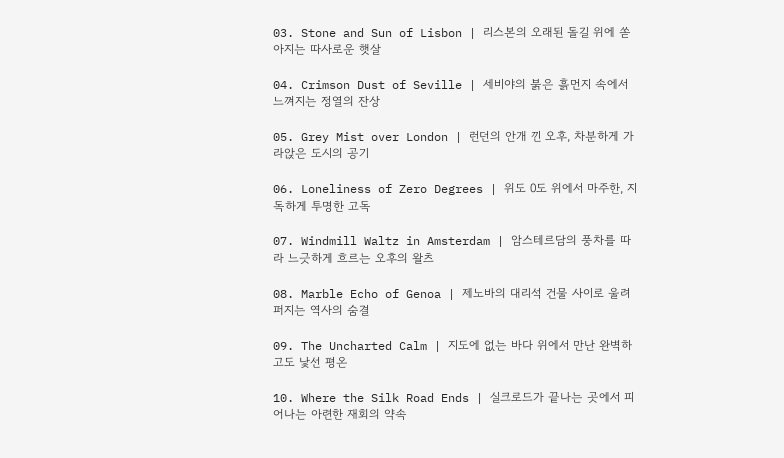03. Stone and Sun of Lisbon | 리스본의 오래된 돌길 위에 쏟아지는 따사로운 햇살

04. Crimson Dust of Seville | 세비야의 붉은 흙먼지 속에서 느껴지는 정열의 잔상

05. Grey Mist over London | 런던의 안개 낀 오후, 차분하게 가라앉은 도시의 공기

06. Loneliness of Zero Degrees | 위도 0도 위에서 마주한, 지독하게 투명한 고독

07. Windmill Waltz in Amsterdam | 암스테르담의 풍차를 따라 느긋하게 흐르는 오후의 왈츠

08. Marble Echo of Genoa | 제노바의 대리석 건물 사이로 울려 퍼지는 역사의 숨결

09. The Uncharted Calm | 지도에 없는 바다 위에서 만난 완벽하고도 낯선 평온

10. Where the Silk Road Ends | 실크로드가 끝나는 곳에서 피어나는 아련한 재회의 약속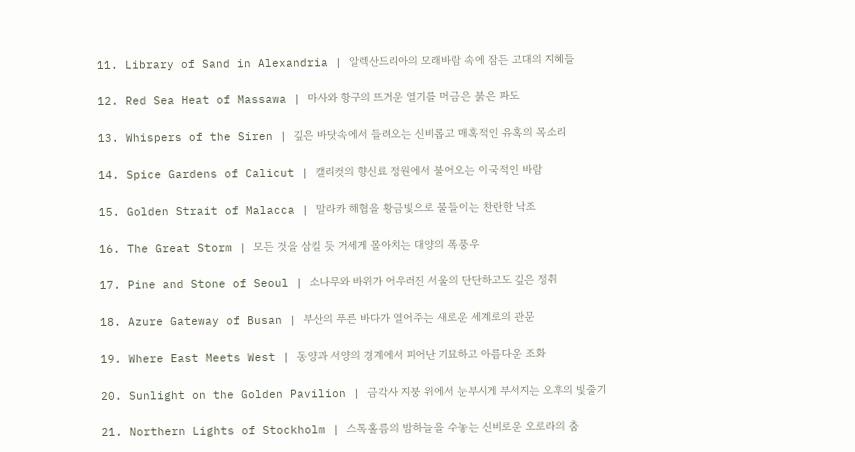11. Library of Sand in Alexandria | 알렉산드리아의 모래바람 속에 잠든 고대의 지혜들

12. Red Sea Heat of Massawa | 마사와 항구의 뜨거운 열기를 머금은 붉은 파도

13. Whispers of the Siren | 깊은 바닷속에서 들려오는 신비롭고 매혹적인 유혹의 목소리

14. Spice Gardens of Calicut | 캘리컷의 향신료 정원에서 불어오는 이국적인 바람

15. Golden Strait of Malacca | 말라카 해협을 황금빛으로 물들이는 찬란한 낙조

16. The Great Storm | 모든 것을 삼킬 듯 거세게 몰아치는 대양의 폭풍우

17. Pine and Stone of Seoul | 소나무와 바위가 어우러진 서울의 단단하고도 깊은 정취

18. Azure Gateway of Busan | 부산의 푸른 바다가 열어주는 새로운 세계로의 관문

19. Where East Meets West | 동양과 서양의 경계에서 피어난 기묘하고 아름다운 조화

20. Sunlight on the Golden Pavilion | 금각사 지붕 위에서 눈부시게 부서지는 오후의 빛줄기

21. Northern Lights of Stockholm | 스톡홀름의 밤하늘을 수놓는 신비로운 오로라의 춤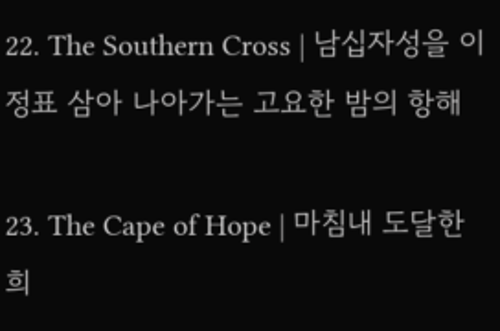22. The Southern Cross | 남십자성을 이정표 삼아 나아가는 고요한 밤의 항해

23. The Cape of Hope | 마침내 도달한 희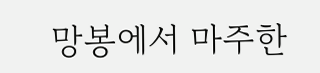망봉에서 마주한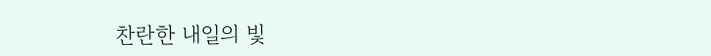찬란한 내일의 빛